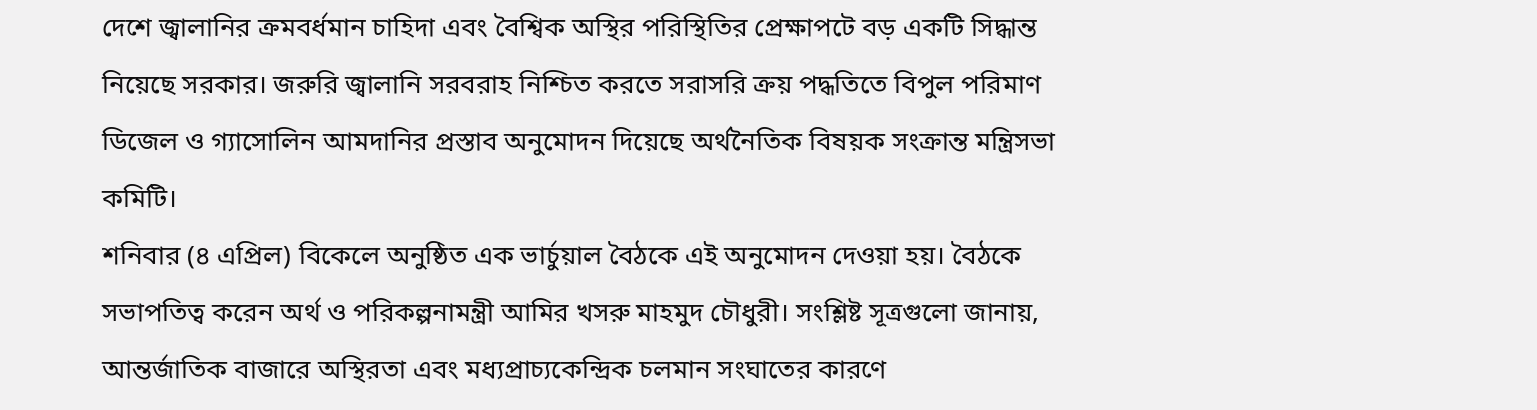দেশে জ্বালানির ক্রমবর্ধমান চাহিদা এবং বৈশ্বিক অস্থির পরিস্থিতির প্রেক্ষাপটে বড় একটি সিদ্ধান্ত নিয়েছে সরকার। জরুরি জ্বালানি সরবরাহ নিশ্চিত করতে সরাসরি ক্রয় পদ্ধতিতে বিপুল পরিমাণ ডিজেল ও গ্যাসোলিন আমদানির প্রস্তাব অনুমোদন দিয়েছে অর্থনৈতিক বিষয়ক সংক্রান্ত মন্ত্রিসভা কমিটি।
শনিবার (৪ এপ্রিল) বিকেলে অনুষ্ঠিত এক ভার্চুয়াল বৈঠকে এই অনুমোদন দেওয়া হয়। বৈঠকে সভাপতিত্ব করেন অর্থ ও পরিকল্পনামন্ত্রী আমির খসরু মাহমুদ চৌধুরী। সংশ্লিষ্ট সূত্রগুলো জানায়, আন্তর্জাতিক বাজারে অস্থিরতা এবং মধ্যপ্রাচ্যকেন্দ্রিক চলমান সংঘাতের কারণে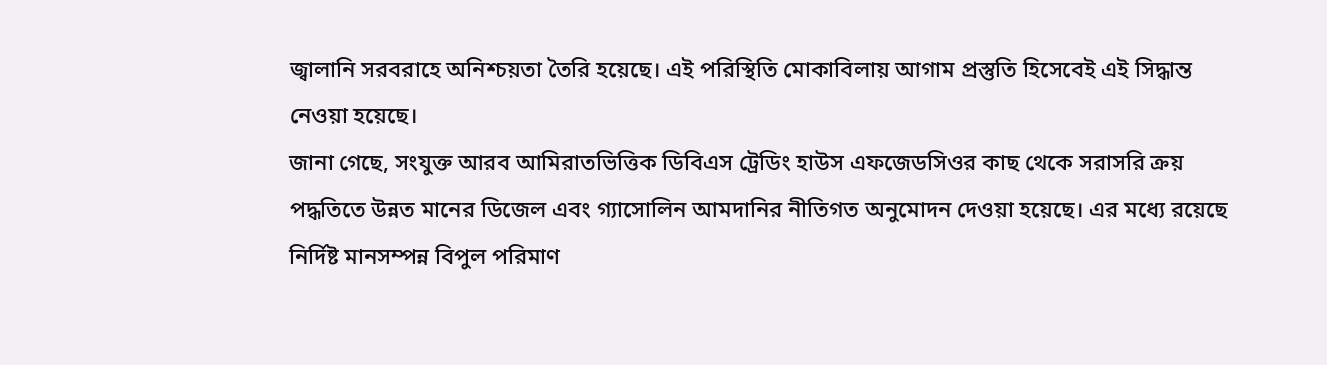জ্বালানি সরবরাহে অনিশ্চয়তা তৈরি হয়েছে। এই পরিস্থিতি মোকাবিলায় আগাম প্রস্তুতি হিসেবেই এই সিদ্ধান্ত নেওয়া হয়েছে।
জানা গেছে, সংযুক্ত আরব আমিরাতভিত্তিক ডিবিএস ট্রেডিং হাউস এফজেডসিওর কাছ থেকে সরাসরি ক্রয় পদ্ধতিতে উন্নত মানের ডিজেল এবং গ্যাসোলিন আমদানির নীতিগত অনুমোদন দেওয়া হয়েছে। এর মধ্যে রয়েছে নির্দিষ্ট মানসম্পন্ন বিপুল পরিমাণ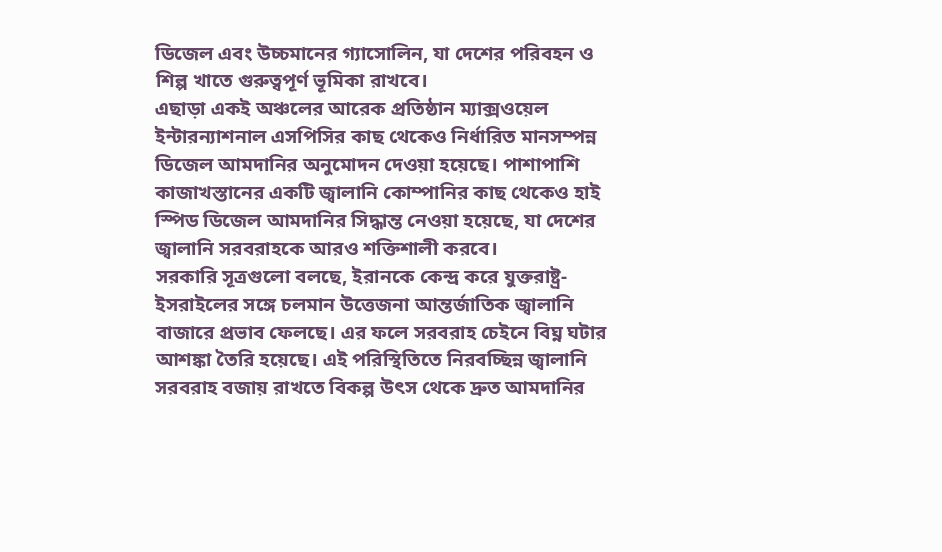ডিজেল এবং উচ্চমানের গ্যাসোলিন, যা দেশের পরিবহন ও শিল্প খাতে গুরুত্বপূর্ণ ভূমিকা রাখবে।
এছাড়া একই অঞ্চলের আরেক প্রতিষ্ঠান ম্যাক্সওয়েল ইন্টারন্যাশনাল এসপিসির কাছ থেকেও নির্ধারিত মানসম্পন্ন ডিজেল আমদানির অনুমোদন দেওয়া হয়েছে। পাশাপাশি কাজাখস্তানের একটি জ্বালানি কোম্পানির কাছ থেকেও হাই স্পিড ডিজেল আমদানির সিদ্ধান্ত নেওয়া হয়েছে, যা দেশের জ্বালানি সরবরাহকে আরও শক্তিশালী করবে।
সরকারি সূত্রগুলো বলছে, ইরানকে কেন্দ্র করে যুক্তরাষ্ট্র-ইসরাইলের সঙ্গে চলমান উত্তেজনা আন্তর্জাতিক জ্বালানি বাজারে প্রভাব ফেলছে। এর ফলে সরবরাহ চেইনে বিঘ্ন ঘটার আশঙ্কা তৈরি হয়েছে। এই পরিস্থিতিতে নিরবচ্ছিন্ন জ্বালানি সরবরাহ বজায় রাখতে বিকল্প উৎস থেকে দ্রুত আমদানির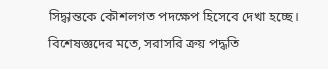সিদ্ধান্তকে কৌশলগত পদক্ষেপ হিসেবে দেখা হচ্ছে।
বিশেষজ্ঞদের মতে, সরাসরি ক্রয় পদ্ধতি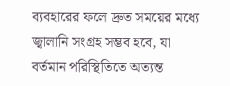ব্যবহারের ফলে দ্রুত সময়ের মধ্যে জ্বালানি সংগ্রহ সম্ভব হবে, যা বর্তমান পরিস্থিতিতে অত্যন্ত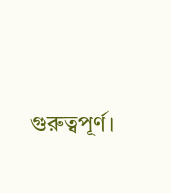গুরুত্বপূর্ণ।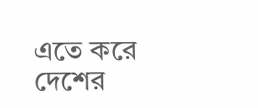এতে করে দেশের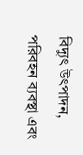বিদ্যুৎ উৎপাদন, পরিবহন ব্যবস্থা এবং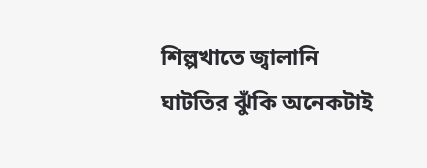শিল্পখাতে জ্বালানি ঘাটতির ঝুঁকি অনেকটাই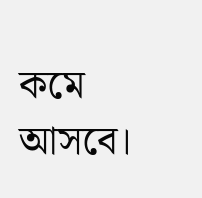কমে আসবে।